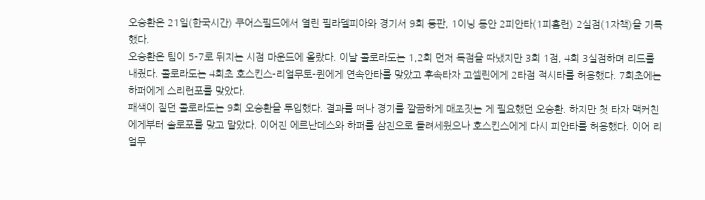오승환은 21일(한국시간) 쿠어스필드에서 열린 필라델피아와 경기서 9회 등판, 1이닝 동안 2피안타(1피홈런) 2실점(1자책)을 기록했다.
오승환은 팀이 5-7로 뒤지는 시점 마운드에 올랐다. 이날 콜로라도는 1,2회 먼저 득점을 따냈지만 3회 1점, 4회 3실점하며 리드를 내줬다. 콜로라도는 4회초 호스킨스-리얼무토-퀸에게 연속안타를 맞았고 후속타자 고셀린에게 2타점 적시타를 허용했다. 7회초에는 하퍼에게 스리런포를 맞았다.
패색이 짙던 콜로라도는 9회 오승환을 투입했다. 결과를 떠나 경기를 깔끔하게 매조짓는 게 필요했던 오승환. 하지만 첫 타자 맥커친에게부터 솔로포를 맞고 말았다. 이어진 에르난데스와 하퍼를 삼진으로 돌려세웠으나 호스킨스에게 다시 피안타를 허용했다. 이어 리얼무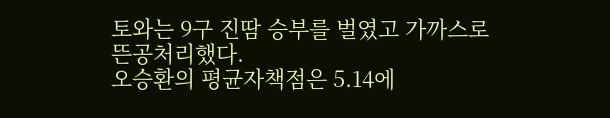토와는 9구 진땀 승부를 벌였고 가까스로 뜬공처리했다.
오승환의 평균자책점은 5.14에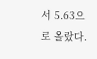서 5.63으로 올랐다.